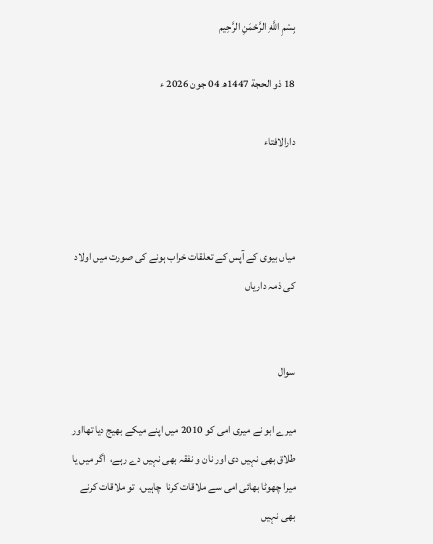بِسْمِ اللَّهِ الرَّحْمَنِ الرَّحِيم

18 ذو الحجة 1447ھ 04 جون 2026 ء

دارالافتاء



میاں بیوی کے آپس کے تعلقات خراب ہونے کی صورت میں اولاد کی ذمہ داریاں


سوال

میرے ابو نے میری امی کو 2010 میں اپنے میکے بھیج دیا تھااور طلاق بھی نہیں دی اور نان و نفقہ بھی نہیں دے رہے،  اگر میں یا میرا چھوٹا بھائی امی سے ملاقات کرنا  چاہیں،  تو ملاقات کرنے بھی نہیں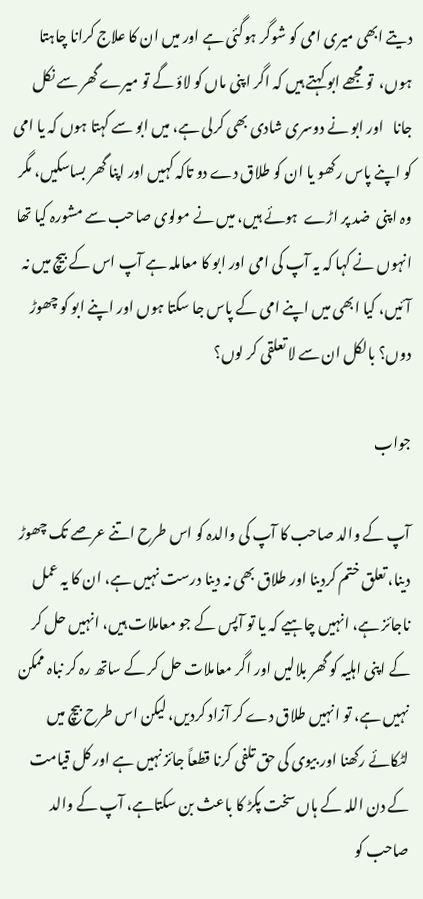دیتے ابھی میری امی کو شوگر ہوگئی ہے اور میں ان کا علاج کرانا چاہتا ہوں،  تو مجھے ابو کہتے ہیں کہ اگر اپنی ماں کو لاؤ گے تو میرے گھر سے نکل جانا   اور ابو نے دوسری شادی بھی کرلی ہے، میں ابو سے کہتا ہوں کہ یا امی کو اپنے پاس رکھو یا ان کو طلاق دے دو تاکہ کہیں اور اپنا گھر بساسکیں، مگر وہ اپنی  ضد پر اڑے  ہوئے ہیں، میں نے مولوی صاحب سے مشورہ کیا تھا انہوں نے کہا کہ یہ آپ کی امی اور ابو کا معاملہ ہے آپ اس کے بیچ میں نہ آئیں، کیا ابھی میں اپنے امی کے پاس جا سکتا ہوں اور اپنے ابو کو چھوڑ دوں؟ بالکل ان سے لا تعلقی کر لوں؟

جواب

آپ کے والد صاحب کا آپ کی والدہ کو اس طرح اتنے عرصے تک چھوڑ دینا، تعلق ختم کردینا اور طلاق بھی نہ دینا درست نہیں ہے، ان کا یہ عمل ناجائز ہے، انہیں چاہیے کہ یا تو آپس کے جو معاملات ہیں، انہیں حل کر کے اپنی اہلیہ کو گھر بلالیں اور اگر معاملات حل کر کے ساتھ رہ کر نباہ ممکن نہیں ہے، تو انہیں طلاق دے کر آزاد کردیں، لیکن اس طرح بیچ میں لٹکائے رکھنا اور بیوی کی حق تلفی کرنا قطعاً جائز نہیں ہے اور کل قیامت کے دن اللہ کے ہاں سخت پکڑ کا باعث بن سکتاہے، آپ کے والد صاحب کو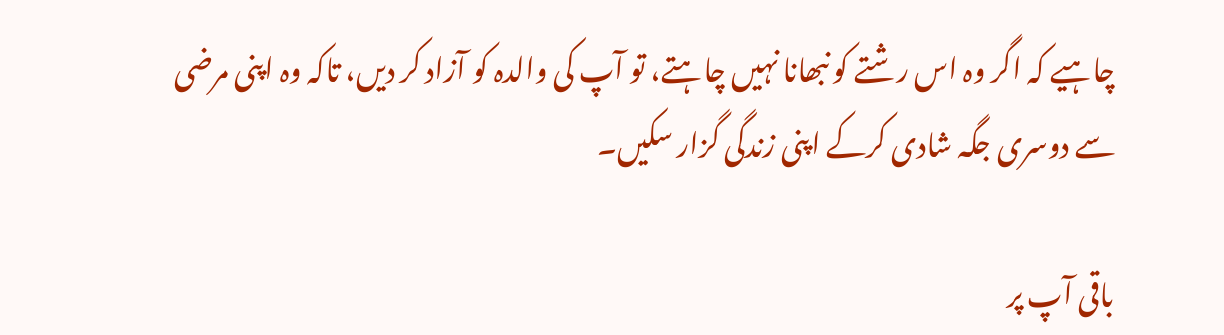چاہیے کہ اگر وہ اس رشتے کو نبھانا نہیں چاہتے، تو آپ کی والدہ کو آزاد کر دیں، تاکہ وہ اپنی مرضی سے دوسری جگہ شادی کرکے اپنی زندگی گزار سکیں۔

باقی آپ پر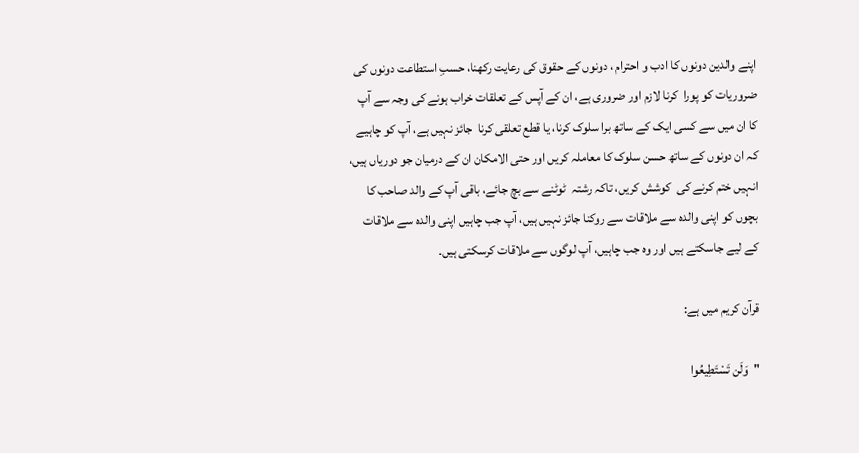اپنے والدین دونوں کا ادب و احترام ، دونوں کے حقوق کی رعایت رکھنا، حسبِ استطاعت دونوں کی ضروریات کو پورا  کرنا لازم اور ضروری ہے، ان کے آپس کے تعلقات خراب ہونے کی وجہ سے آپ کا ان میں سے کسی ایک کے ساتھ برا سلوک کرنا، یا قطع تعلقی کرنا  جائز نہیں ہے، آپ کو چاہیے کہ ان دونوں کے ساتھ حسن سلوک کا معاملہ کریں اور حتی الامکان ان کے درمیان جو دوریاں ہیں، انہیں ختم کرنے کی  کوشش کریں، تاکہ رشتہ  ٹوٹنے سے بچ جائے، باقی آپ کے والد صاحب کا بچوں کو اپنی والدہ سے ملاقات سے روکنا جائز نہیں ہیں، آپ جب چاہیں اپنی والدہ سے ملاقات کے لیے جاسکتے ہیں اور وہ جب چاہیں، آپ لوگوں سے ملاقات کرسکتی ہیں۔

قرآن کریم میں ہے:

"وَلَن تَسْتَطِيعُوا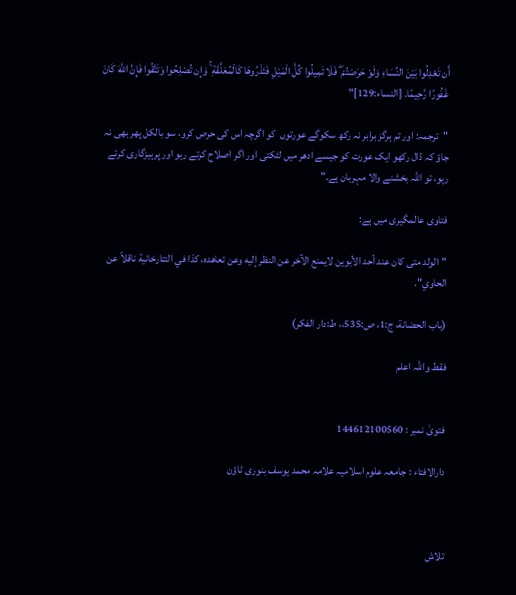أَن تَعْدِلُوا بَيْنَ النِّسَاءِ وَلَوْ حَرَصْتُمْ ۖ فَلَا تَمِيلُوا كُلَّ الْمَيْلِ فَتَذَرُوهَا كَالْمُعَلَّقَةِ ۚ وَإِن تُصْلِحُوا وَتَتَّقُوا فَإِنَّ اللَّهَ كَانَ غَفُورًا رَّحِيمًا. [النساء:129]"

"ترجمہ: اور تم ہرگز برابر نہ رکھ سکوگے عورتوں  کو اگرچہ اس کی حرص کرو، سو بالکل پھر بھی نہ جاؤ کہ ڈال رکھو ایک عورت کو جیسے ادھر میں لٹکتی اور اگر اصلاح کرتے رہو اور پرہیزگاری کرتے رہو، تو اللہ بخشنے والا مہربان ہے۔"

فتاوی عالمگیری میں ہے:

"الولد متى كان عند أحد الأبوين لايمنع الآخر عن النظر إليه وعن تعاهده، كذا في التتارخانية ناقلاً عن الحاوي".

(باب الحضانة، ج:1، ص:535،، ط:دار الفکر)

فقط واللہ اعلم


فتویٰ نمبر : 144612100560

دارالافتاء : جامعہ علوم اسلامیہ علامہ محمد یوسف بنوری ٹاؤن



تلاش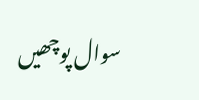سوال پوچھیں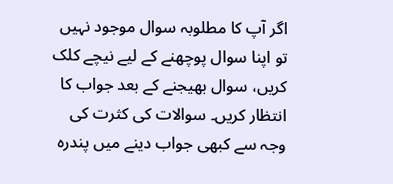اگر آپ کا مطلوبہ سوال موجود نہیں تو اپنا سوال پوچھنے کے لیے نیچے کلک کریں، سوال بھیجنے کے بعد جواب کا انتظار کریں۔ سوالات کی کثرت کی وجہ سے کبھی جواب دینے میں پندرہ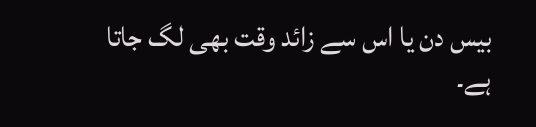بیس دن یا اس سے زائد وقت بھی لگ جاتا ہے۔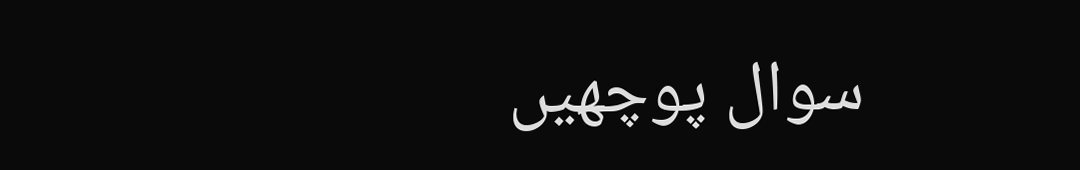سوال پوچھیں